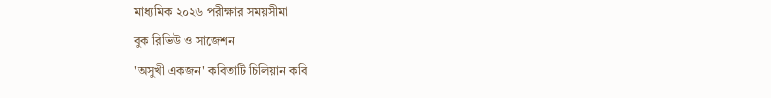মাধ্যমিক ২০২৬ পরীক্ষার সময়সীমা
বুক রিভিউ ও সাজেশন
'অসুখী একজন' কবিতাটি চিলিয়ান কবি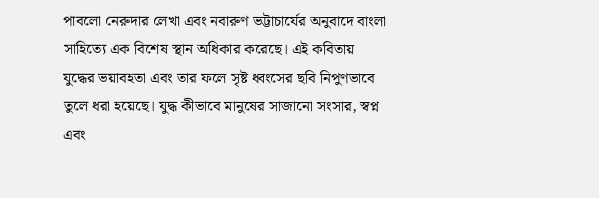পাবলো নেরুদার লেখা এবং নবারুণ ভট্টাচার্যের অনুবাদে বাংলা সাহিত্যে এক বিশেষ স্থান অধিকার করেছে। এই কবিতায় যুদ্ধের ভয়াবহতা এবং তার ফলে সৃষ্ট ধ্বংসের ছবি নিপুণভাবে তুলে ধরা হয়েছে। যুদ্ধ কীভাবে মানুষের সাজানো সংসার, স্বপ্ন এবং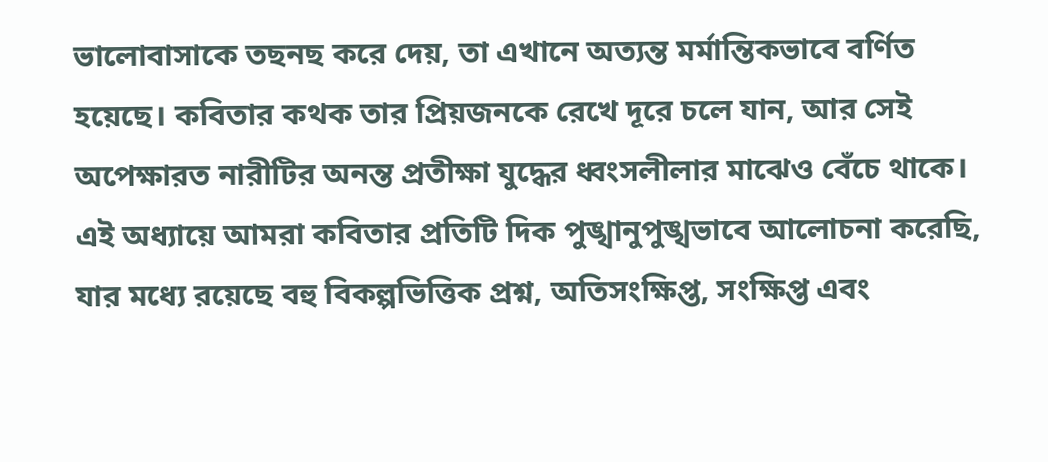ভালোবাসাকে তছনছ করে দেয়, তা এখানে অত্যন্ত মর্মান্তিকভাবে বর্ণিত হয়েছে। কবিতার কথক তার প্রিয়জনকে রেখে দূরে চলে যান, আর সেই অপেক্ষারত নারীটির অনন্ত প্রতীক্ষা যুদ্ধের ধ্বংসলীলার মাঝেও বেঁচে থাকে। এই অধ্যায়ে আমরা কবিতার প্রতিটি দিক পুঙ্খানুপুঙ্খভাবে আলোচনা করেছি, যার মধ্যে রয়েছে বহু বিকল্পভিত্তিক প্রশ্ন, অতিসংক্ষিপ্ত, সংক্ষিপ্ত এবং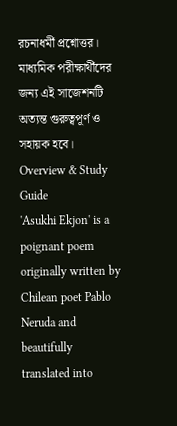রচনাধর্মী প্রশ্নোত্তর। মাধ্যমিক পরীক্ষার্থীদের জন্য এই সাজেশনটি অত্যন্ত গুরুত্বপূর্ণ ও সহায়ক হবে।
Overview & Study Guide
'Asukhi Ekjon' is a poignant poem originally written by Chilean poet Pablo Neruda and beautifully translated into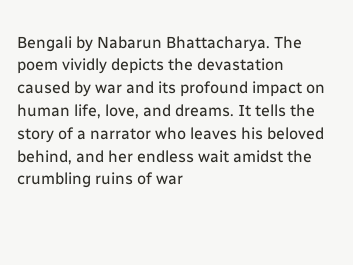Bengali by Nabarun Bhattacharya. The poem vividly depicts the devastation caused by war and its profound impact on human life, love, and dreams. It tells the story of a narrator who leaves his beloved behind, and her endless wait amidst the crumbling ruins of war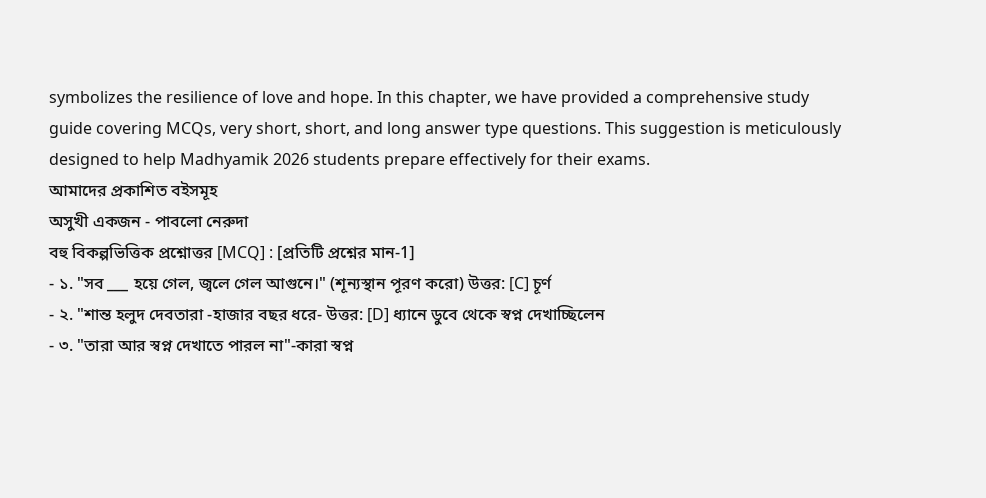symbolizes the resilience of love and hope. In this chapter, we have provided a comprehensive study guide covering MCQs, very short, short, and long answer type questions. This suggestion is meticulously designed to help Madhyamik 2026 students prepare effectively for their exams.
আমাদের প্রকাশিত বইসমূহ
অসুখী একজন - পাবলো নেরুদা
বহু বিকল্পভিত্তিক প্রশ্নোত্তর [MCQ] : [প্রতিটি প্রশ্নের মান-1]
- ১. "সব ___ হয়ে গেল, জ্বলে গেল আগুনে।" (শূন্যস্থান পূরণ করো) উত্তর: [C] চূর্ণ
- ২. "শান্ত হলুদ দেবতারা -হাজার বছর ধরে- উত্তর: [D] ধ্যানে ডুবে থেকে স্বপ্ন দেখাচ্ছিলেন
- ৩. "তারা আর স্বপ্ন দেখাতে পারল না"-কারা স্বপ্ন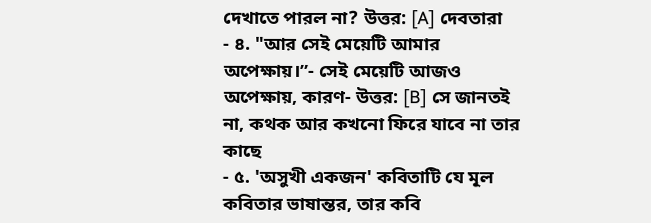দেখাতে পারল না? উত্তর: [A] দেবতারা
- ৪. "আর সেই মেয়েটি আমার অপেক্ষায়।”- সেই মেয়েটি আজও অপেক্ষায়, কারণ- উত্তর: [B] সে জানতই না, কথক আর কখনো ফিরে যাবে না তার কাছে
- ৫. 'অসুখী একজন' কবিতাটি যে মূল কবিতার ভাষান্তর, তার কবি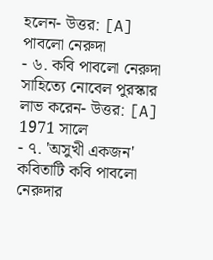হলেন- উত্তর: [A] পাবলো নেরুদা
- ৬. কবি পাবলো নেরুদা সাহিত্যে নোবেল পুরস্কার লাভ করেন- উত্তর: [A] 1971 সালে
- ৭. 'অসুখী একজন' কবিতাটি কবি পাবলো নেরুদার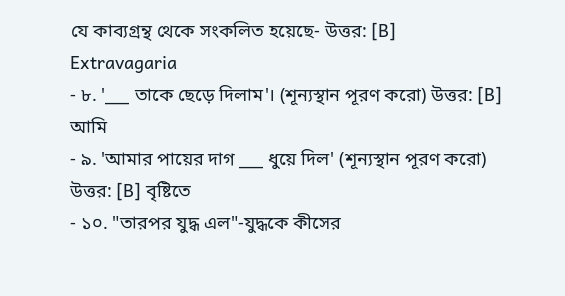যে কাব্যগ্রন্থ থেকে সংকলিত হয়েছে- উত্তর: [B] Extravagaria
- ৮. '___ তাকে ছেড়ে দিলাম'। (শূন্যস্থান পূরণ করো) উত্তর: [B] আমি
- ৯. 'আমার পায়ের দাগ ___ ধুয়ে দিল' (শূন্যস্থান পূরণ করো) উত্তর: [B] বৃষ্টিতে
- ১০. "তারপর যুদ্ধ এল"-যুদ্ধকে কীসের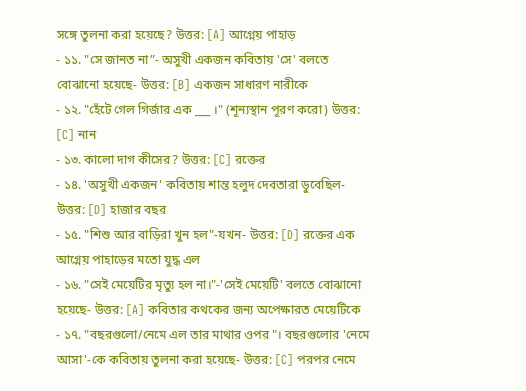সঙ্গে তুলনা করা হয়েছে? উত্তর: [A] আগ্নেয় পাহাড়
- ১১. "সে জানত না”- অসুখী একজন কবিতায় 'সে' বলতে বোঝানো হয়েছে- উত্তর: [B] একজন সাধারণ নারীকে
- ১২. "হেঁটে গেল গির্জার এক ___ ।" (শূন্যস্থান পূরণ করো) উত্তর: [C] নান
- ১৩. কালো দাগ কীসের? উত্তর: [C] রক্তের
- ১৪. 'অসুখী একজন' কবিতায় শান্ত হলুদ দেবতারা ডুবেছিল- উত্তর: [D] হাজার বছর
- ১৫. "শিশু আর বাড়িরা খুন হল"-যখন- উত্তর: [D] রক্তের এক আগ্নেয় পাহাড়ের মতো যুদ্ধ এল
- ১৬. "সেই মেয়েটির মৃত্যু হল না।"-'সেই মেয়েটি' বলতে বোঝানো হয়েছে- উত্তর: [A] কবিতার কথকের জন্য অপেক্ষারত মেয়েটিকে
- ১৭. "বছরগুলো/নেমে এল তার মাথার ওপর"। বছরগুলোর 'নেমে আসা'-কে কবিতায় তুলনা করা হয়েছে- উত্তর: [C] পরপর নেমে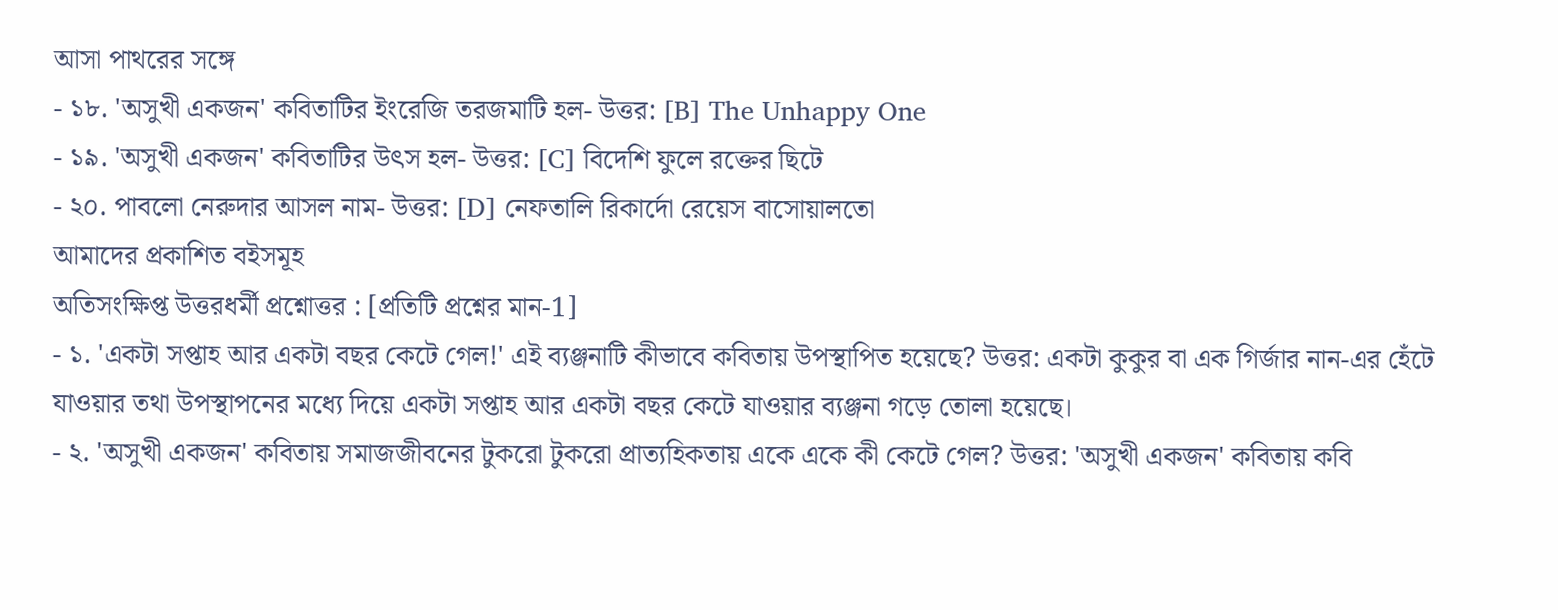আসা পাথরের সঙ্গে
- ১৮. 'অসুখী একজন' কবিতাটির ইংরেজি তরজমাটি হল- উত্তর: [B] The Unhappy One
- ১৯. 'অসুখী একজন' কবিতাটির উৎস হল- উত্তর: [C] বিদেশি ফুলে রক্তের ছিটে
- ২০. পাবলো নেরুদার আসল নাম- উত্তর: [D] নেফতালি রিকার্দো রেয়েস বাসোয়ালতো
আমাদের প্রকাশিত বইসমূহ
অতিসংক্ষিপ্ত উত্তরধর্মী প্রশ্নোত্তর : [প্রতিটি প্রশ্নের মান-1]
- ১. 'একটা সপ্তাহ আর একটা বছর কেটে গেল!' এই ব্যঞ্জনাটি কীভাবে কবিতায় উপস্থাপিত হয়েছে? উত্তর: একটা কুকুর বা এক গির্জার নান-এর হেঁটে যাওয়ার তথা উপস্থাপনের মধ্যে দিয়ে একটা সপ্তাহ আর একটা বছর কেটে যাওয়ার ব্যঞ্জনা গড়ে তোলা হয়েছে।
- ২. 'অসুখী একজন' কবিতায় সমাজজীবনের টুকরো টুকরো প্রাত্যহিকতায় একে একে কী কেটে গেল? উত্তর: 'অসুখী একজন' কবিতায় কবি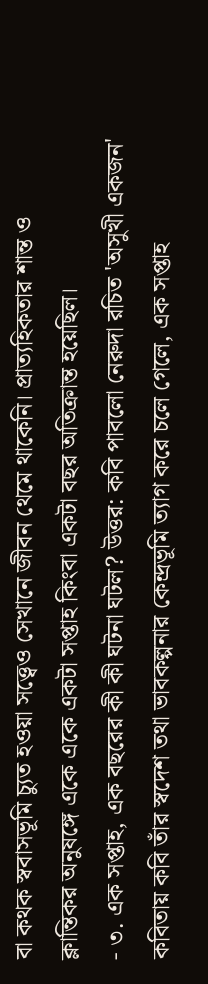বা কথক স্ববাসভূমি চ্যুত হওয়া সত্ত্বেও সেখানে জীবন থেমে থাকেনি। প্রাত্যহিকতার শান্ত ও ক্লান্তিকর অনুষঙ্গে একে একে একটা সপ্তাহ কিংবা একটা বছর অতিক্রান্ত হয়েছিল।
- ৩. এক সপ্তাহ, এক বছরের কী কী ঘটনা ঘটল? উত্তর: কবি পাবলো নেরুদা রচিত 'অসুখী একজন' কবিতায় কবি তাঁর স্বদেশ তথা ভাবকল্পনার কেন্দ্রভূমি ত্যাগ করে চলে গেলে, এক সপ্তাহ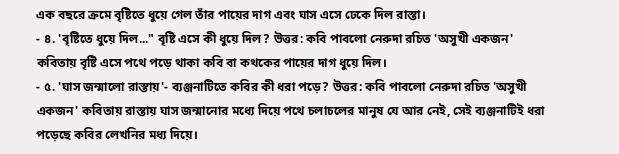এক বছরে ক্রমে বৃষ্টিতে ধুয়ে গেল তাঁর পায়ের দাগ এবং ঘাস এসে ঢেকে দিল রাস্তা।
- ৪. 'বৃষ্টিতে ধুয়ে দিল..." বৃষ্টি এসে কী ধুয়ে দিল? উত্তর: কবি পাবলো নেরুদা রচিত 'অসুখী একজন' কবিতায় বৃষ্টি এসে পথে পড়ে থাকা কবি বা কথকের পায়ের দাগ ধুয়ে দিল।
- ৫. 'ঘাস জন্মালো রাস্তায়'- ব্যঞ্জনাটিতে কবির কী ধরা পড়ে? উত্তর: কবি পাবলো নেরুদা রচিত 'অসুখী একজন' কবিতায় রাস্তায় ঘাস জন্মানোর মধ্যে দিয়ে পথে চলাচলের মানুষ যে আর নেই, সেই ব্যঞ্জনাটিই ধরা পড়েছে কবির লেখনির মধ্য দিয়ে।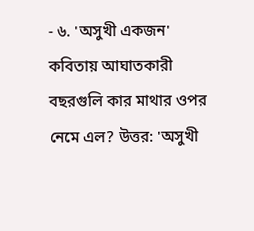- ৬. 'অসুখী একজন' কবিতায় আঘাতকারী বছরগুলি কার মাথার ওপর নেমে এল? উত্তর: 'অসুখী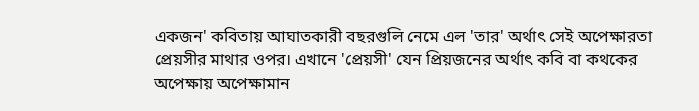একজন' কবিতায় আঘাতকারী বছরগুলি নেমে এল 'তার' অর্থাৎ সেই অপেক্ষারতা প্রেয়সীর মাথার ওপর। এখানে 'প্রেয়সী' যেন প্রিয়জনের অর্থাৎ কবি বা কথকের অপেক্ষায় অপেক্ষামান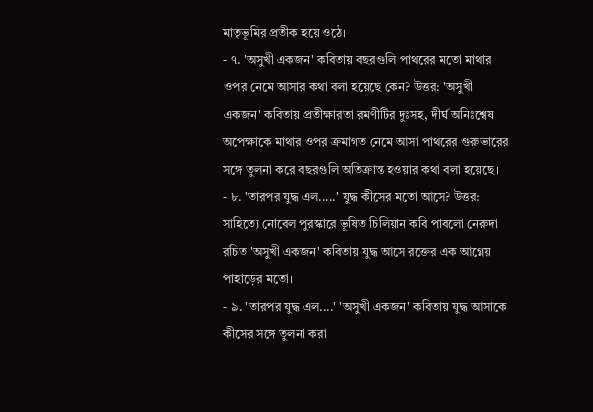মাতৃভূমির প্রতীক হয়ে ওঠে।
- ৭. 'অসুখী একজন' কবিতায় বছরগুলি পাথরের মতো মাথার ওপর নেমে আসার কথা বলা হয়েছে কেন? উত্তর: 'অসুখী একজন' কবিতায় প্রতীক্ষারতা রমণীটির দুঃসহ, দীর্ঘ অনিঃশ্বেষ অপেক্ষাকে মাথার ওপর ক্রমাগত নেমে আসা পাথরের গুরুভারের সঙ্গে তুলনা করে বছরগুলি অতিক্রান্ত হওয়ার কথা বলা হয়েছে।
- ৮. 'তারপর যুদ্ধ এল.....' যুদ্ধ কীসের মতো আসে? উত্তর: সাহিত্যে নোবেল পুরস্কারে ভূষিত চিলিয়ান কবি পাবলো নেরুদা রচিত 'অসুখী একজন' কবিতায় যুদ্ধ আসে রক্তের এক আগ্নেয় পাহাড়ের মতো।
- ৯. 'তারপর যুদ্ধ এল....' 'অসুখী একজন' কবিতায় যুদ্ধ আসাকে কীসের সঙ্গে তুলনা করা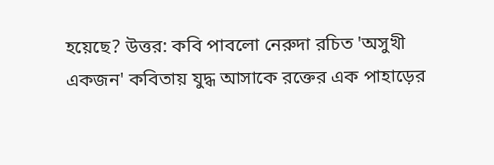হয়েছে? উত্তর: কবি পাবলো নেরুদা রচিত 'অসুখী একজন' কবিতায় যুদ্ধ আসাকে রক্তের এক পাহাড়ের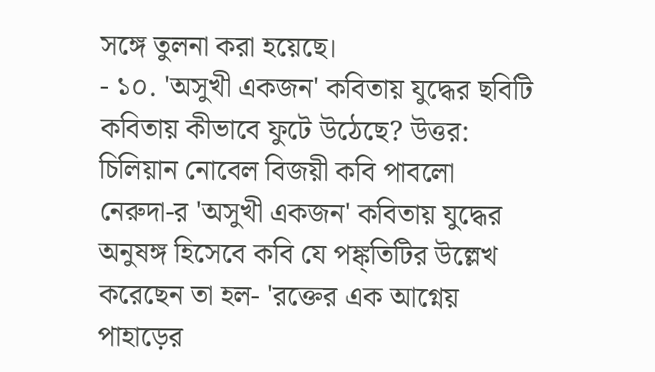সঙ্গে তুলনা করা হয়েছে।
- ১০. 'অসুখী একজন' কবিতায় যুদ্ধের ছবিটি কবিতায় কীভাবে ফুটে উঠেছে? উত্তর: চিলিয়ান নোবেল বিজয়ী কবি পাবলো নেরুদা-র 'অসুখী একজন' কবিতায় যুদ্ধের অনুষঙ্গ হিসেবে কবি যে পঙ্ক্তিটির উল্লেখ করেছেন তা হল- 'রক্তের এক আগ্নেয় পাহাড়ের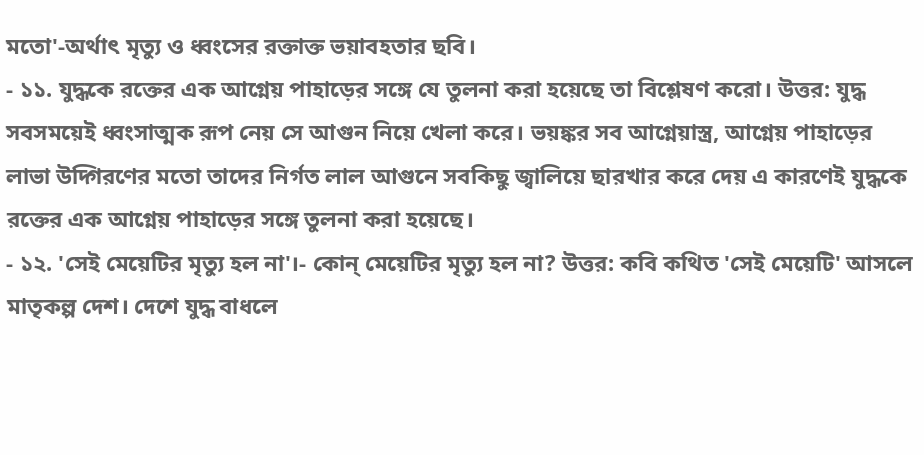মতো'-অর্থাৎ মৃত্যু ও ধ্বংসের রক্তাক্ত ভয়াবহতার ছবি।
- ১১. যুদ্ধকে রক্তের এক আগ্নেয় পাহাড়ের সঙ্গে যে তুলনা করা হয়েছে তা বিশ্লেষণ করো। উত্তর: যুদ্ধ সবসময়েই ধ্বংসাত্মক রূপ নেয় সে আগুন নিয়ে খেলা করে। ভয়ঙ্কর সব আগ্নেয়াস্ত্র, আগ্নেয় পাহাড়ের লাভা উদ্গিরণের মতো তাদের নির্গত লাল আগুনে সবকিছু জ্বালিয়ে ছারখার করে দেয় এ কারণেই যুদ্ধকে রক্তের এক আগ্নেয় পাহাড়ের সঙ্গে তুলনা করা হয়েছে।
- ১২. 'সেই মেয়েটির মৃত্যু হল না'।- কোন্ মেয়েটির মৃত্যু হল না? উত্তর: কবি কথিত 'সেই মেয়েটি' আসলে মাতৃকল্প দেশ। দেশে যুদ্ধ বাধলে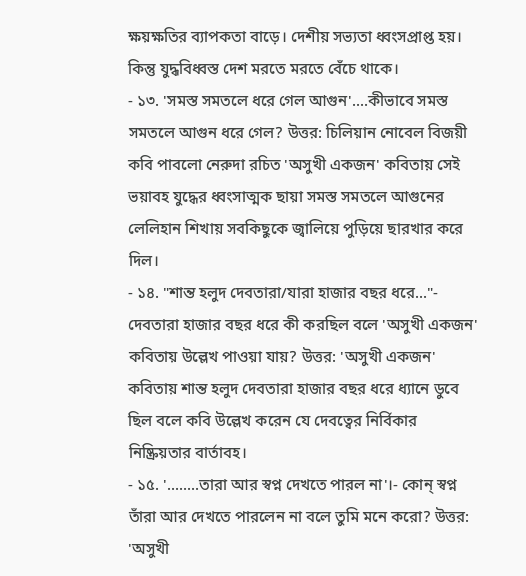ক্ষয়ক্ষতির ব্যাপকতা বাড়ে। দেশীয় সভ্যতা ধ্বংসপ্রাপ্ত হয়। কিন্তু যুদ্ধবিধ্বস্ত দেশ মরতে মরতে বেঁচে থাকে।
- ১৩. 'সমস্ত সমতলে ধরে গেল আগুন'....কীভাবে সমস্ত সমতলে আগুন ধরে গেল? উত্তর: চিলিয়ান নোবেল বিজয়ী কবি পাবলো নেরুদা রচিত 'অসুখী একজন' কবিতায় সেই ভয়াবহ যুদ্ধের ধ্বংসাত্মক ছায়া সমস্ত সমতলে আগুনের লেলিহান শিখায় সবকিছুকে জ্বালিয়ে পুড়িয়ে ছারখার করে দিল।
- ১৪. "শান্ত হলুদ দেবতারা/যারা হাজার বছর ধরে..."- দেবতারা হাজার বছর ধরে কী করছিল বলে 'অসুখী একজন' কবিতায় উল্লেখ পাওয়া যায়? উত্তর: 'অসুখী একজন' কবিতায় শান্ত হলুদ দেবতারা হাজার বছর ধরে ধ্যানে ডুবে ছিল বলে কবি উল্লেখ করেন যে দেবত্বের নির্বিকার নিষ্ক্রিয়তার বার্তাবহ।
- ১৫. '........তারা আর স্বপ্ন দেখতে পারল না'।- কোন্ স্বপ্ন তাঁরা আর দেখতে পারলেন না বলে তুমি মনে করো? উত্তর: 'অসুখী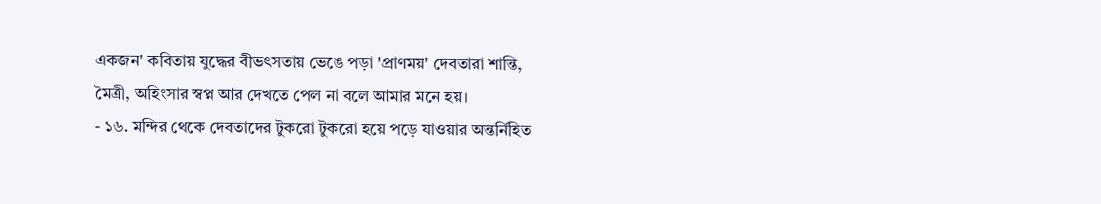একজন' কবিতায় যুদ্ধের বীভৎসতায় ভেঙে পড়া 'প্রাণময়' দেবতারা শান্তি, মৈত্রী, অহিংসার স্বপ্ন আর দেখতে পেল না বলে আমার মনে হয়।
- ১৬. মন্দির থেকে দেবতাদের টুকরো টুকরো হয়ে পড়ে যাওয়ার অন্তর্নিহিত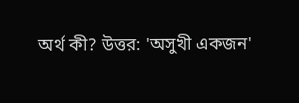অর্থ কী? উত্তর: 'অসুখী একজন'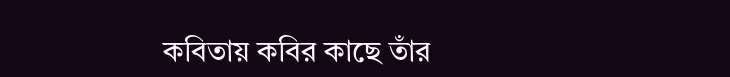কবিতায় কবির কাছে তাঁর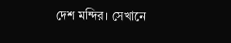দেশ মন্দির। সেখানে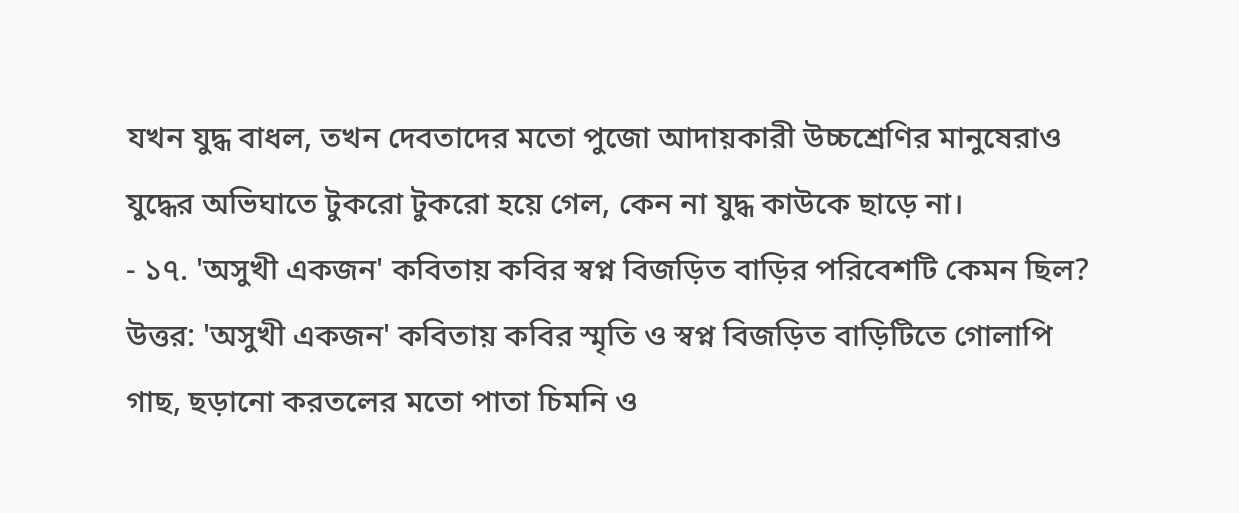যখন যুদ্ধ বাধল, তখন দেবতাদের মতো পুজো আদায়কারী উচ্চশ্রেণির মানুষেরাও যুদ্ধের অভিঘাতে টুকরো টুকরো হয়ে গেল, কেন না যুদ্ধ কাউকে ছাড়ে না।
- ১৭. 'অসুখী একজন' কবিতায় কবির স্বপ্ন বিজড়িত বাড়ির পরিবেশটি কেমন ছিল? উত্তর: 'অসুখী একজন' কবিতায় কবির স্মৃতি ও স্বপ্ন বিজড়িত বাড়িটিতে গোলাপি গাছ, ছড়ানো করতলের মতো পাতা চিমনি ও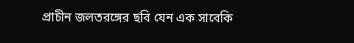প্রাচীন জলতরঙ্গের ছবি যেন এক সাবেকি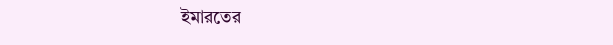ইমারতের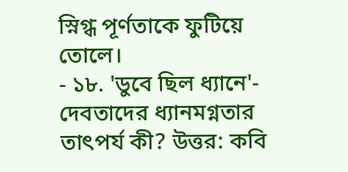স্নিগ্ধ পূর্ণতাকে ফুটিয়ে তোলে।
- ১৮. 'ডুবে ছিল ধ্যানে'- দেবতাদের ধ্যানমগ্নতার তাৎপর্য কী? উত্তর: কবি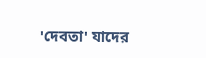'দেবতা' যাদের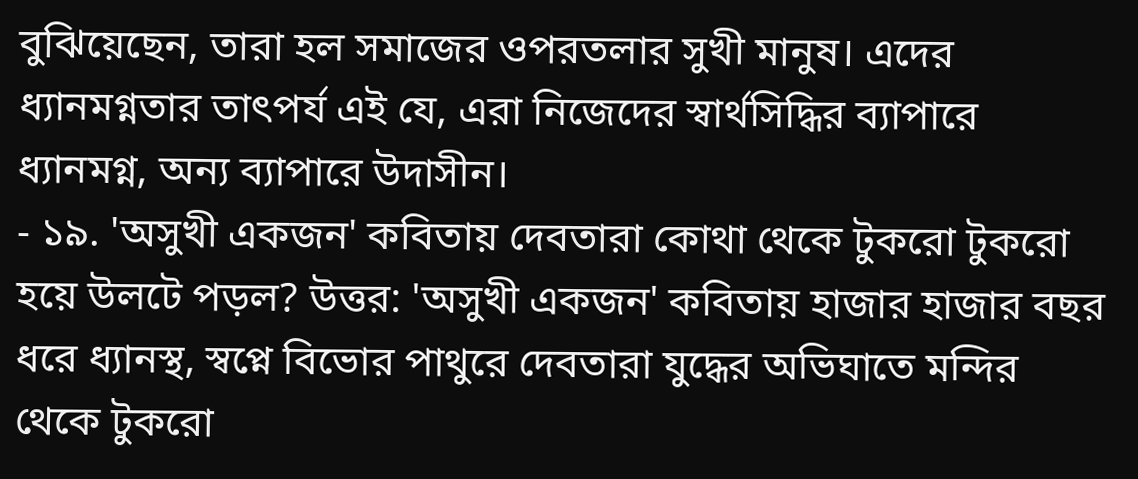বুঝিয়েছেন, তারা হল সমাজের ওপরতলার সুখী মানুষ। এদের ধ্যানমগ্নতার তাৎপর্য এই যে, এরা নিজেদের স্বার্থসিদ্ধির ব্যাপারে ধ্যানমগ্ন, অন্য ব্যাপারে উদাসীন।
- ১৯. 'অসুখী একজন' কবিতায় দেবতারা কোথা থেকে টুকরো টুকরো হয়ে উলটে পড়ল? উত্তর: 'অসুখী একজন' কবিতায় হাজার হাজার বছর ধরে ধ্যানস্থ, স্বপ্নে বিভোর পাথুরে দেবতারা যুদ্ধের অভিঘাতে মন্দির থেকে টুকরো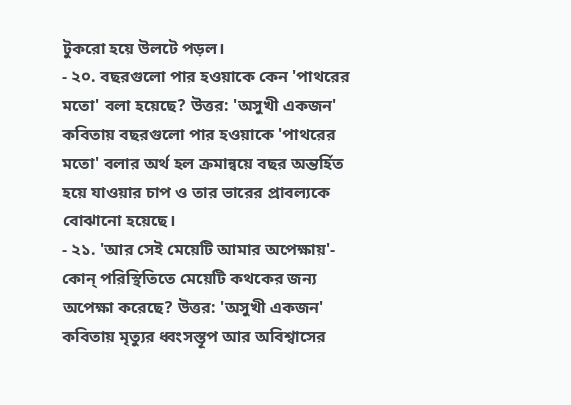টুকরো হয়ে উলটে পড়ল।
- ২০. বছরগুলো পার হওয়াকে কেন 'পাথরের মতো' বলা হয়েছে? উত্তর: 'অসুখী একজন' কবিতায় বছরগুলো পার হওয়াকে 'পাথরের মতো' বলার অর্থ হল ক্রমান্বয়ে বছর অন্তর্হিত হয়ে যাওয়ার চাপ ও তার ভারের প্রাবল্যকে বোঝানো হয়েছে।
- ২১. 'আর সেই মেয়েটি আমার অপেক্ষায়'- কোন্ পরিস্থিতিতে মেয়েটি কথকের জন্য অপেক্ষা করেছে? উত্তর: 'অসুখী একজন' কবিতায় মৃত্যুর ধ্বংসস্তূপ আর অবিশ্বাসের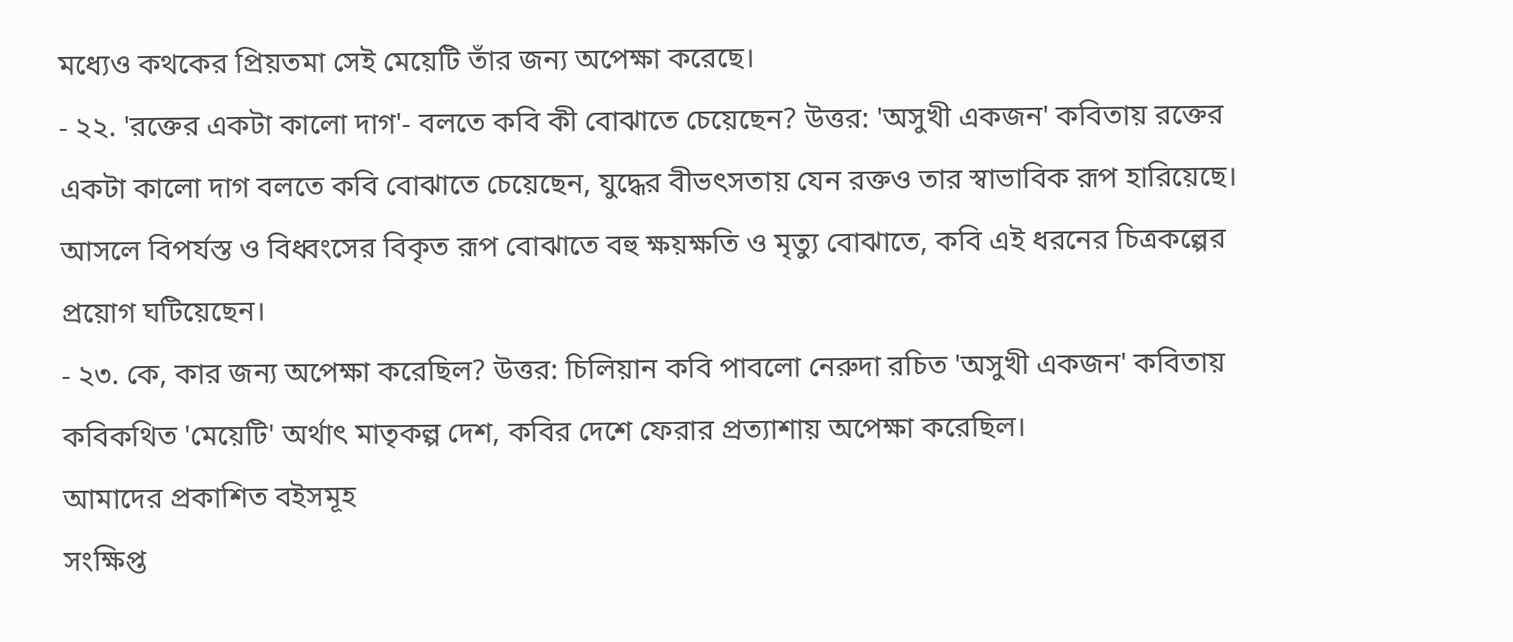মধ্যেও কথকের প্রিয়তমা সেই মেয়েটি তাঁর জন্য অপেক্ষা করেছে।
- ২২. 'রক্তের একটা কালো দাগ'- বলতে কবি কী বোঝাতে চেয়েছেন? উত্তর: 'অসুখী একজন' কবিতায় রক্তের একটা কালো দাগ বলতে কবি বোঝাতে চেয়েছেন, যুদ্ধের বীভৎসতায় যেন রক্তও তার স্বাভাবিক রূপ হারিয়েছে। আসলে বিপর্যস্ত ও বিধ্বংসের বিকৃত রূপ বোঝাতে বহু ক্ষয়ক্ষতি ও মৃত্যু বোঝাতে, কবি এই ধরনের চিত্রকল্পের প্রয়োগ ঘটিয়েছেন।
- ২৩. কে, কার জন্য অপেক্ষা করেছিল? উত্তর: চিলিয়ান কবি পাবলো নেরুদা রচিত 'অসুখী একজন' কবিতায় কবিকথিত 'মেয়েটি' অর্থাৎ মাতৃকল্প দেশ, কবির দেশে ফেরার প্রত্যাশায় অপেক্ষা করেছিল।
আমাদের প্রকাশিত বইসমূহ
সংক্ষিপ্ত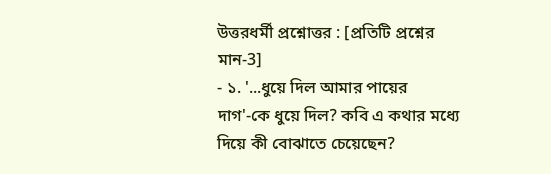উত্তরধর্মী প্রশ্নোত্তর : [প্রতিটি প্রশ্নের মান-3]
- ১. '...ধুয়ে দিল আমার পায়ের দাগ'-কে ধুয়ে দিল? কবি এ কথার মধ্যে দিয়ে কী বোঝাতে চেয়েছেন?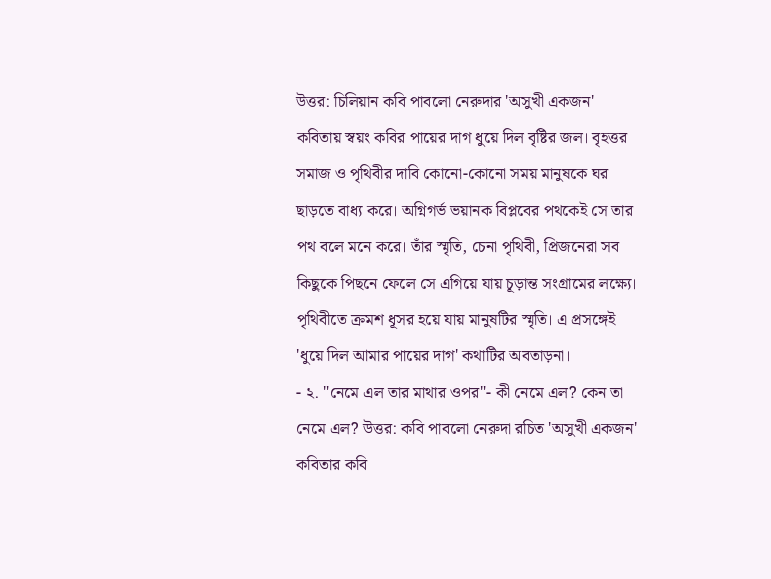উত্তর: চিলিয়ান কবি পাবলো নেরুদার 'অসুখী একজন' কবিতায় স্বয়ং কবির পায়ের দাগ ধুয়ে দিল বৃষ্টির জল। বৃহত্তর সমাজ ও পৃথিবীর দাবি কোনো-কোনো সময় মানুষকে ঘর ছাড়তে বাধ্য করে। অগ্নিগর্ভ ভয়ানক বিপ্লবের পথকেই সে তার পথ বলে মনে করে। তাঁর স্মৃতি, চেনা পৃথিবী, প্রিজনেরা সব কিছুকে পিছনে ফেলে সে এগিয়ে যায় চূড়ান্ত সংগ্রামের লক্ষ্যে। পৃথিবীতে ক্রমশ ধূসর হয়ে যায় মানুষটির স্মৃতি। এ প্রসঙ্গেই 'ধুয়ে দিল আমার পায়ের দাগ' কথাটির অবতাড়না।
- ২. "নেমে এল তার মাথার ওপর"- কী নেমে এল? কেন তা নেমে এল? উত্তর: কবি পাবলো নেরুদা রচিত 'অসুখী একজন' কবিতার কবি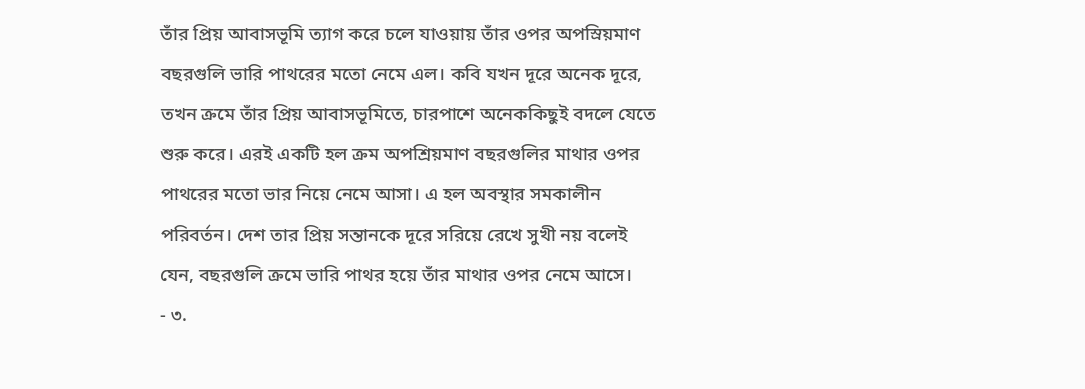তাঁর প্রিয় আবাসভূমি ত্যাগ করে চলে যাওয়ায় তাঁর ওপর অপস্রিয়মাণ বছরগুলি ভারি পাথরের মতো নেমে এল। কবি যখন দূরে অনেক দূরে, তখন ক্রমে তাঁর প্রিয় আবাসভূমিতে, চারপাশে অনেককিছুই বদলে যেতে শুরু করে। এরই একটি হল ক্রম অপশ্রিয়মাণ বছরগুলির মাথার ওপর পাথরের মতো ভার নিয়ে নেমে আসা। এ হল অবস্থার সমকালীন পরিবর্তন। দেশ তার প্রিয় সন্তানকে দূরে সরিয়ে রেখে সুখী নয় বলেই যেন, বছরগুলি ক্রমে ভারি পাথর হয়ে তাঁর মাথার ওপর নেমে আসে।
- ৩.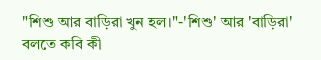"শিশু আর বাড়িরা খুন হল।"-'শিশু' আর 'বাড়িরা' বলতে কবি কী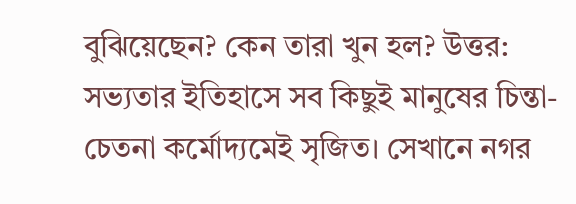বুঝিয়েছেন? কেন তারা খুন হল? উত্তর: সভ্যতার ইতিহাসে সব কিছুই মানুষের চিন্তা-চেতনা কর্মোদ্যমেই সৃজিত। সেখানে নগর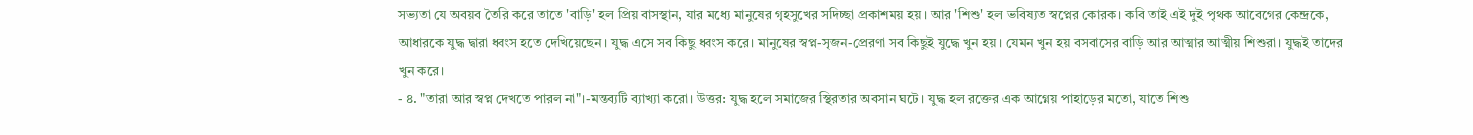সভ্যতা যে অবয়ব তৈরি করে তাতে 'বাড়ি' হল প্রিয় বাসস্থান, যার মধ্যে মানুষের গৃহসুখের সদিচ্ছা প্রকাশময় হয়। আর 'শিশু' হল ভবিষ্যত স্বপ্নের কোরক। কবি তাই এই দুই পৃথক আবেগের কেন্দ্রকে, আধারকে যুদ্ধ দ্বারা ধ্বংস হতে দেখিয়েছেন। যুদ্ধ এসে সব কিছু ধ্বংস করে। মানুষের স্বপ্ন-সৃজন-প্রেরণা সব কিছুই যুদ্ধে খুন হয়। যেমন খুন হয় বসবাসের বাড়ি আর আত্মার আত্মীয় শিশুরা। যুদ্ধই তাদের খুন করে।
- ৪. "তারা আর স্বপ্ন দেখতে পারল না"।-মন্তব্যটি ব্যাখ্যা করো। উত্তর: যুদ্ধ হলে সমাজের স্থিরতার অবসান ঘটে। যুদ্ধ হল রক্তের এক আগ্নেয় পাহাড়ের মতো, যাতে শিশু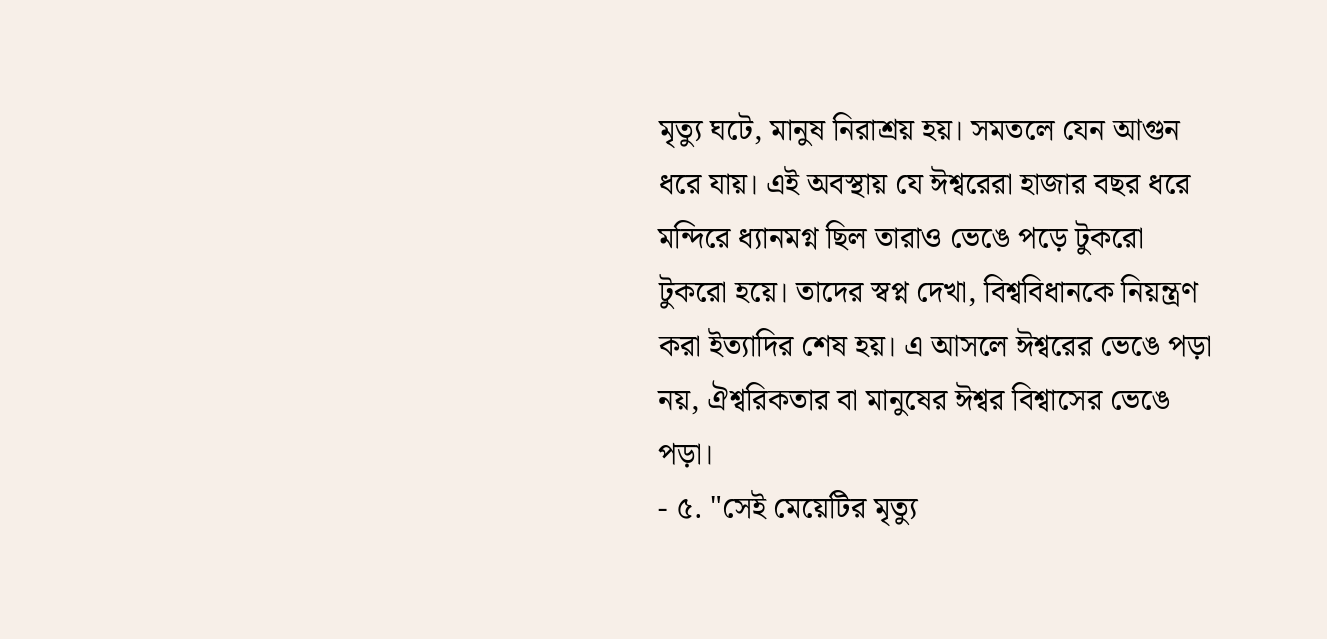মৃত্যু ঘটে, মানুষ নিরাশ্রয় হয়। সমতলে যেন আগুন ধরে যায়। এই অবস্থায় যে ঈশ্বরেরা হাজার বছর ধরে মন্দিরে ধ্যানমগ্ন ছিল তারাও ভেঙে পড়ে টুকরো টুকরো হয়ে। তাদের স্বপ্ন দেখা, বিশ্ববিধানকে নিয়ন্ত্রণ করা ইত্যাদির শেষ হয়। এ আসলে ঈশ্বরের ভেঙে পড়া নয়, ঐশ্বরিকতার বা মানুষের ঈশ্বর বিশ্বাসের ভেঙে পড়া।
- ৫. "সেই মেয়েটির মৃত্যু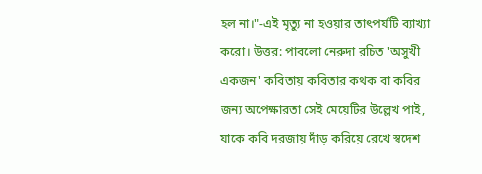হল না।"-এই মৃত্যু না হওয়ার তাৎপর্যটি ব্যাখ্যা করো। উত্তর: পাবলো নেরুদা রচিত 'অসুখী একজন' কবিতায় কবিতার কথক বা কবির জন্য অপেক্ষারতা সেই মেয়েটির উল্লেখ পাই, যাকে কবি দরজায় দাঁড় করিয়ে রেখে স্বদেশ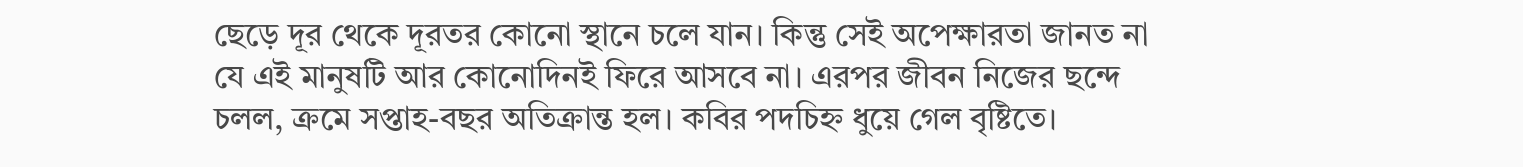ছেড়ে দূর থেকে দূরতর কোনো স্থানে চলে যান। কিন্তু সেই অপেক্ষারতা জানত না যে এই মানুষটি আর কোনোদিনই ফিরে আসবে না। এরপর জীবন নিজের ছন্দে চলল, ক্রমে সপ্তাহ-বছর অতিক্রান্ত হল। কবির পদচিহ্ন ধুয়ে গেল বৃষ্টিতে।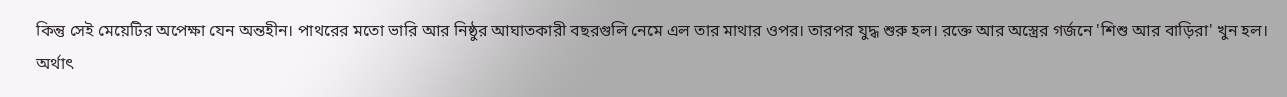কিন্তু সেই মেয়েটির অপেক্ষা যেন অন্তহীন। পাথরের মতো ভারি আর নিষ্ঠুর আঘাতকারী বছরগুলি নেমে এল তার মাথার ওপর। তারপর যুদ্ধ শুরু হল। রক্তে আর অস্ত্রের গর্জনে 'শিশু আর বাড়িরা' খুন হল। অর্থাৎ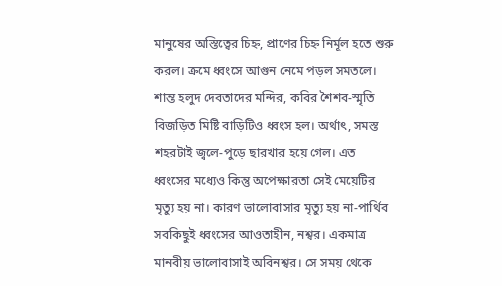মানুষের অস্তিত্বের চিহ্ন, প্রাণের চিহ্ন নির্মূল হতে শুরু করল। ক্রমে ধ্বংসে আগুন নেমে পড়ল সমতলে। শান্ত হলুদ দেবতাদের মন্দির, কবির শৈশব-স্মৃতি বিজড়িত মিষ্টি বাড়িটিও ধ্বংস হল। অর্থাৎ, সমস্ত শহরটাই জ্বলে-পুড়ে ছারখার হয়ে গেল। এত ধ্বংসের মধ্যেও কিন্তু অপেক্ষারতা সেই মেয়েটির মৃত্যু হয় না। কারণ ভালোবাসার মৃত্যু হয় না-পার্থিব সবকিছুই ধ্বংসের আওতাহীন, নশ্বর। একমাত্র মানবীয় ভালোবাসাই অবিনশ্বর। সে সময় থেকে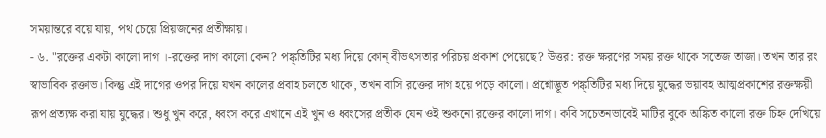সময়ান্তরে বয়ে যায়, পথ চেয়ে প্রিয়জনের প্রতীক্ষায়।
- ৬. "রক্তের একটা কালো দাগ ।-রক্তের দাগ কালো কেন? পঙ্ক্তিটির মধ্য দিয়ে কোন্ বীভৎসতার পরিচয় প্রকাশ পেয়েছে? উত্তর: রক্ত ক্ষরণের সময় রক্ত থাকে সতেজ তাজা। তখন তার রং স্বাভাবিক রক্তাভ। কিন্তু এই দাগের ওপর দিয়ে যখন কালের প্রবাহ চলতে থাকে, তখন বাসি রক্তের দাগ হয়ে পড়ে কালো। প্রশ্নোদ্ভূত পঙ্ক্তিটির মধ্য দিয়ে যুদ্ধের ভয়াবহ আত্মপ্রকাশের রক্তক্ষয়ী রূপ প্রত্যক্ষ করা যায় যুদ্ধের। শুধু খুন করে, ধ্বংস করে এখানে এই খুন ও ধ্বংসের প্রতীক যেন ওই শুকনো রক্তের কালো দাগ। কবি সচেতনভাবেই মাটির বুকে অঙ্কিত কালো রক্ত চিহ্ন দেখিয়ে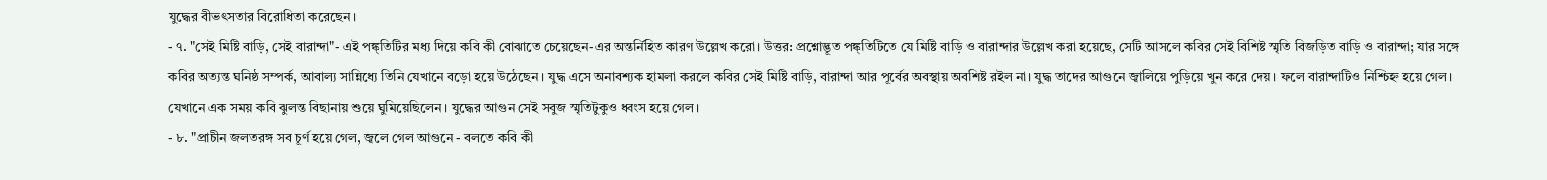যুদ্ধের বীভৎসতার বিরোধিতা করেছেন।
- ৭. "সেই মিষ্টি বাড়ি, সেই বারান্দা"- এই পঙ্ক্তিটির মধ্য দিয়ে কবি কী বোঝাতে চেয়েছেন-এর অন্তর্নিহিত কারণ উল্লেখ করো। উত্তর: প্রশ্নোদ্ভূত পঙ্ক্তিটিতে যে মিষ্টি বাড়ি ও বারান্দার উল্লেখ করা হয়েছে, সেটি আসলে কবির সেই বিশিষ্ট স্মৃতি বিজড়িত বাড়ি ও বারান্দা; যার সঙ্গে কবির অত্যন্ত ঘনিষ্ঠ সম্পর্ক, আবাল্য সান্নিধ্যে তিনি যেখানে বড়ো হয়ে উঠেছেন। যুদ্ধ এসে অনাবশ্যক হামলা করলে কবির সেই মিষ্টি বাড়ি, বারান্দা আর পূর্বের অবস্থায় অবশিষ্ট রইল না। যুদ্ধ তাদের আগুনে জ্বালিয়ে পুড়িয়ে খুন করে দেয়। ফলে বারান্দাটিও নিশ্চিহ্ন হয়ে গেল। যেখানে এক সময় কবি ঝুলন্ত বিছানায় শুয়ে ঘুমিয়েছিলেন। যুদ্ধের আগুন সেই সবুজ স্মৃতিটুকুও ধ্বংস হয়ে গেল।
- ৮. "প্রাচীন জলতরঙ্গ সব চূর্ণ হয়ে গেল, জ্বলে গেল আগুনে - বলতে কবি কী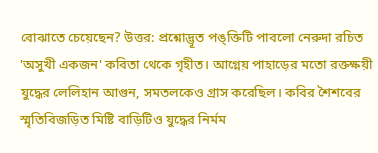বোঝাতে চেয়েছেন? উত্তর: প্রশ্নোদ্ভূত পঙ্ক্তিটি পাবলো নেরুদা রচিত 'অসুখী একজন' কবিতা থেকে গৃহীত। আগ্নেয় পাহাড়ের মতো রক্তক্ষয়ী যুদ্ধের লেলিহান আগুন, সমতলকেও গ্রাস করেছিল। কবির শৈশবের স্মৃতিবিজড়িত মিষ্টি বাড়িটিও যুদ্ধের নির্মম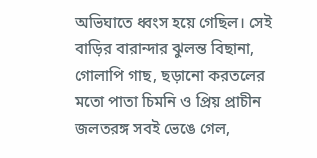অভিঘাতে ধ্বংস হয়ে গেছিল। সেই বাড়ির বারান্দার ঝুলন্ত বিছানা, গোলাপি গাছ, ছড়ানো করতলের মতো পাতা চিমনি ও প্রিয় প্রাচীন জলতরঙ্গ সবই ভেঙে গেল,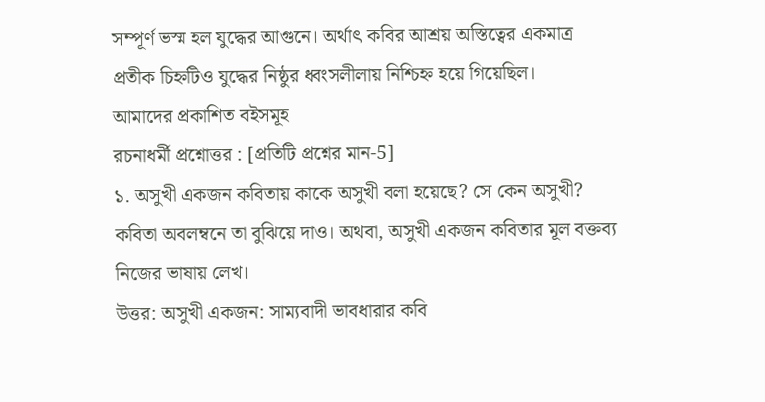সম্পূর্ণ ভস্ম হল যুদ্ধের আগুনে। অর্থাৎ কবির আশ্রয় অস্তিত্বের একমাত্র প্রতীক চিহ্নটিও যুদ্ধের নিষ্ঠুর ধ্বংসলীলায় নিশ্চিহ্ন হয়ে গিয়েছিল।
আমাদের প্রকাশিত বইসমূহ
রচনাধর্মী প্রশ্নোত্তর : [প্রতিটি প্রশ্নের মান-5]
১. অসুখী একজন কবিতায় কাকে অসুখী বলা হয়েছে? সে কেন অসুখী? কবিতা অবলম্বনে তা বুঝিয়ে দাও। অথবা, অসুখী একজন কবিতার মূল বক্তব্য নিজের ভাষায় লেখ।
উত্তর: অসুখী একজন: সাম্যবাদী ভাবধারার কবি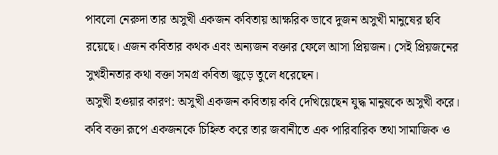পাবলো নেরুদা তার অসুখী একজন কবিতায় আক্ষরিক ভাবে দুজন অসুখী মানুষের ছবি রয়েছে। এজন কবিতার কথক এবং অন্যজন বক্তার ফেলে আসা প্রিয়জন। সেই প্রিয়জনের সুখহীনতার কথা বক্তা সমগ্র কবিতা জুড়ে তুলে ধরেছেন।
অসুখী হওয়ার কারণ: অসুখী একজন কবিতায় কবি দেখিয়েছেন যুদ্ধ মানুষকে অসুখী করে। কবি বক্তা রূপে একজনকে চিহ্নিত করে তার জবানীতে এক পারিবারিক তথা সামাজিক ও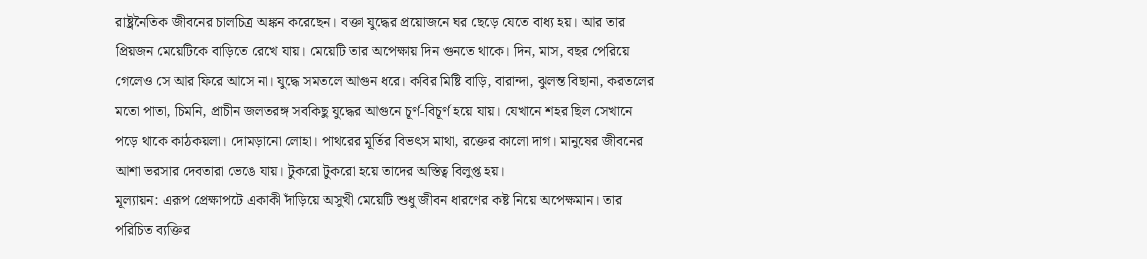রাষ্ট্রনৈতিক জীবনের চালচিত্র অঙ্কন করেছেন। বক্তা যুদ্ধের প্রয়োজনে ঘর ছেড়ে যেতে বাধ্য হয়। আর তার প্রিয়জন মেয়েটিকে বাড়িতে রেখে যায়। মেয়েটি তার অপেক্ষায় দিন গুনতে থাকে। দিন, মাস, বছর পেরিয়ে গেলেও সে আর ফিরে আসে না। যুদ্ধে সমতলে আগুন ধরে। কবির মিষ্টি বাড়ি, বারান্দা, ঝুলন্ত বিছানা, করতলের মতো পাতা, চিমনি, প্রাচীন জলতরঙ্গ সবকিছু যুদ্ধের আগুনে চূর্ণ-বিচূর্ণ হয়ে যায়। যেখানে শহর ছিল সেখানে পড়ে থাকে কাঠকয়লা। দোমড়ানো লোহা। পাথরের মূর্তির বিভৎস মাথা, রক্তের কালো দাগ। মানুষের জীবনের আশা ভরসার দেবতারা ভেঙে যায়। টুকরো টুকরো হয়ে তাদের অস্তিত্ব বিলুপ্ত হয়।
মূল্যায়ন: এরূপ প্রেক্ষাপটে একাকী দাঁড়িয়ে অসুখী মেয়েটি শুধু জীবন ধারণের কষ্ট নিয়ে অপেক্ষমান। তার পরিচিত ব্যক্তির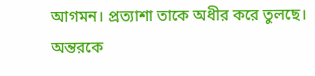আগমন। প্রত্যাশা তাকে অধীর করে তুলছে। অন্তরকে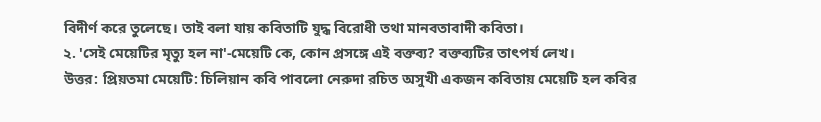বিদীর্ণ করে তুলেছে। তাই বলা যায় কবিতাটি যুদ্ধ বিরোধী তথা মানবতাবাদী কবিতা।
২. 'সেই মেয়েটির মৃত্যু হল না'-মেয়েটি কে, কোন প্রসঙ্গে এই বক্তব্য? বক্তব্যটির তাৎপর্য লেখ।
উত্তর: প্রিয়তমা মেয়েটি: চিলিয়ান কবি পাবলো নেরুদা রচিত অসুখী একজন কবিতায় মেয়েটি হল কবির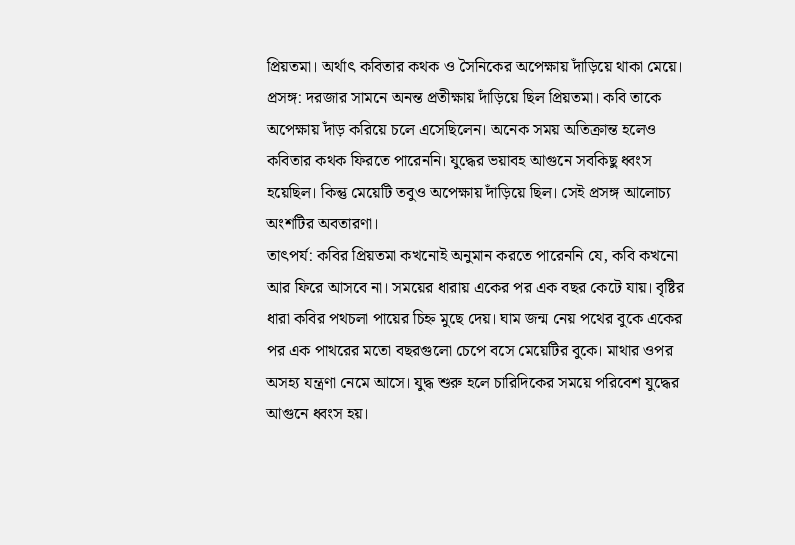প্রিয়তমা। অর্থাৎ কবিতার কথক ও সৈনিকের অপেক্ষায় দাঁড়িয়ে থাকা মেয়ে।
প্রসঙ্গ: দরজার সামনে অনন্ত প্রতীক্ষায় দাঁড়িয়ে ছিল প্রিয়তমা। কবি তাকে অপেক্ষায় দাঁড় করিয়ে চলে এসেছিলেন। অনেক সময় অতিক্রান্ত হলেও কবিতার কথক ফিরতে পারেননি। যুদ্ধের ভয়াবহ আগুনে সবকিছু ধ্বংস হয়েছিল। কিন্তু মেয়েটি তবুও অপেক্ষায় দাঁড়িয়ে ছিল। সেই প্রসঙ্গ আলোচ্য অংশটির অবতারণা।
তাৎপর্য: কবির প্রিয়তমা কখনোই অনুমান করতে পারেননি যে, কবি কখনো আর ফিরে আসবে না। সময়ের ধারায় একের পর এক বছর কেটে যায়। বৃষ্টির ধারা কবির পথচলা পায়ের চিহ্ন মুছে দেয়। ঘাম জন্ম নেয় পথের বুকে একের পর এক পাথরের মতো বছরগুলো চেপে বসে মেয়েটির বুকে। মাথার ওপর অসহ্য যন্ত্রণা নেমে আসে। যুদ্ধ শুরু হলে চারিদিকের সময়ে পরিবেশ যুদ্ধের আগুনে ধ্বংস হয়।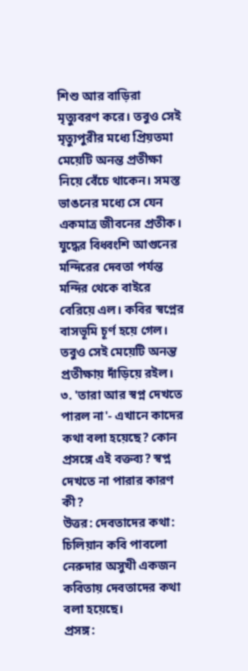শিশু আর বাড়িরা মৃত্যুবরণ করে। তবুও সেই মৃত্যুপুরীর মধ্যে প্রিয়তমা মেয়েটি অনন্ত প্রতীক্ষা নিয়ে বেঁচে থাকেন। সমস্ত ভাঙনের মধ্যে সে যেন একমাত্র জীবনের প্রতীক। যুদ্ধের বিধ্বংশি আগুনের মন্দিরের দেবতা পর্যন্ত মন্দির থেকে বাইরে বেরিয়ে এল। কবির স্বপ্নের বাসভূমি চূর্ণ হয়ে গেল। তবুও সেই মেয়েটি অনন্ত প্রতীক্ষায় দাঁড়িয়ে রইল।
৩. 'তারা আর স্বপ্ন দেখতে পারল না'- এখানে কাদের কথা বলা হয়েছে? কোন প্রসঙ্গে এই বক্তব্য? স্বপ্ন দেখতে না পারার কারণ কী?
উত্তর: দেবতাদের কথা: চিলিয়ান কবি পাবলো নেরুদার অসুখী একজন কবিতায় দেবতাদের কথা বলা হয়েছে।
প্রসঙ্গ: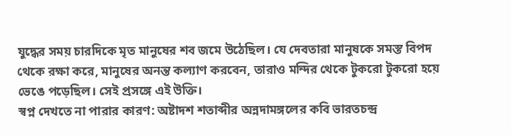যুদ্ধের সময় চারদিকে মৃত মানুষের শব জমে উঠেছিল। যে দেবতারা মানুষকে সমস্ত বিপদ থেকে রক্ষা করে, মানুষের অনন্ত কল্যাণ করবেন, তারাও মন্দির থেকে টুকরো টুকরো হয়ে ভেঙে পড়েছিল। সেই প্রসঙ্গে এই উক্তি।
স্বপ্ন দেখতে না পারার কারণ: অষ্টাদশ শতাব্দীর অন্নদামঙ্গলের কবি ভারতচন্দ্র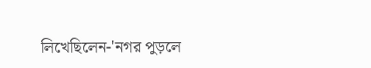লিখেছিলেন-'নগর পুড়লে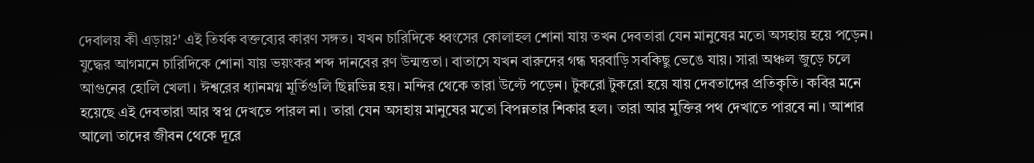দেবালয় কী এড়ায়?' এই তির্যক বক্তব্যের কারণ সঙ্গত। যখন চারিদিকে ধ্বংসের কোলাহল শোনা যায় তখন দেবতারা যেন মানুষের মতো অসহায় হয়ে পড়েন। যুদ্ধের আগমনে চারিদিকে শোনা যায় ভয়ংকর শব্দ দানবের রণ উন্মত্ততা। বাতাসে যখন বারুদের গন্ধ ঘরবাড়ি সবকিছু ভেঙে যায়। সারা অঞ্চল জুড়ে চলে আগুনের হোলি খেলা। ঈশ্বরের ধ্যানমগ্ন মূর্তিগুলি ছিন্নভিন্ন হয়। মন্দির থেকে তারা উল্টে পড়েন। টুকরো টুকরো হয়ে যায় দেবতাদের প্রতিকৃতি। কবির মনে হয়েছে এই দেবতারা আর স্বপ্ন দেখতে পারল না। তারা যেন অসহায় মানুষের মতো বিপন্নতার শিকার হল। তারা আর মুক্তির পথ দেখাতে পারবে না। আশার আলো তাদের জীবন থেকে দূরে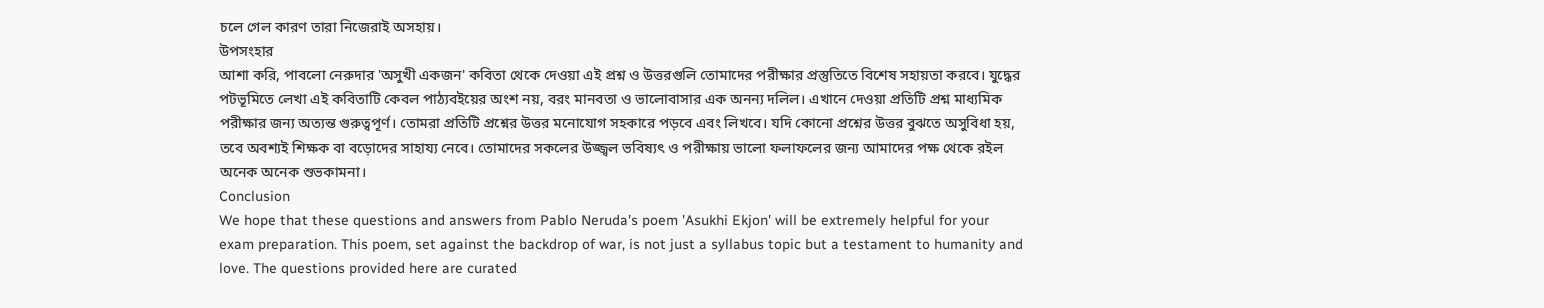চলে গেল কারণ তারা নিজেরাই অসহায়।
উপসংহার
আশা করি, পাবলো নেরুদার 'অসুখী একজন' কবিতা থেকে দেওয়া এই প্রশ্ন ও উত্তরগুলি তোমাদের পরীক্ষার প্রস্তুতিতে বিশেষ সহায়তা করবে। যুদ্ধের পটভূমিতে লেখা এই কবিতাটি কেবল পাঠ্যবইয়ের অংশ নয়, বরং মানবতা ও ভালোবাসার এক অনন্য দলিল। এখানে দেওয়া প্রতিটি প্রশ্ন মাধ্যমিক পরীক্ষার জন্য অত্যন্ত গুরুত্বপূর্ণ। তোমরা প্রতিটি প্রশ্নের উত্তর মনোযোগ সহকারে পড়বে এবং লিখবে। যদি কোনো প্রশ্নের উত্তর বুঝতে অসুবিধা হয়, তবে অবশ্যই শিক্ষক বা বড়োদের সাহায্য নেবে। তোমাদের সকলের উজ্জ্বল ভবিষ্যৎ ও পরীক্ষায় ভালো ফলাফলের জন্য আমাদের পক্ষ থেকে রইল অনেক অনেক শুভকামনা।
Conclusion
We hope that these questions and answers from Pablo Neruda's poem 'Asukhi Ekjon' will be extremely helpful for your exam preparation. This poem, set against the backdrop of war, is not just a syllabus topic but a testament to humanity and love. The questions provided here are curated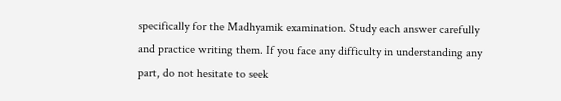specifically for the Madhyamik examination. Study each answer carefully and practice writing them. If you face any difficulty in understanding any part, do not hesitate to seek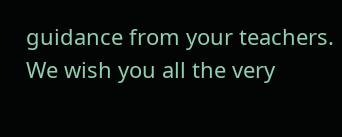guidance from your teachers. We wish you all the very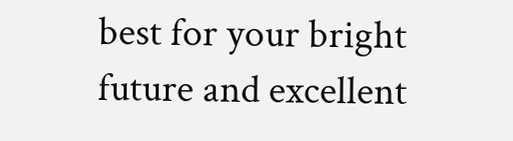best for your bright future and excellent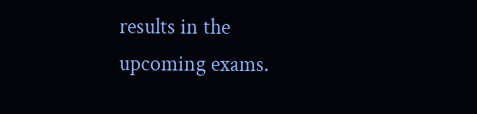results in the upcoming exams.